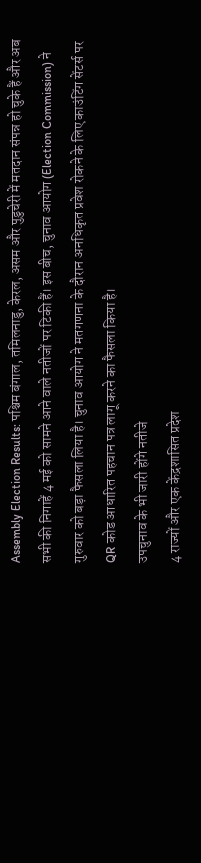Assembly Election Results: पश्चिम बंगाल, तमिलनाडु, केरल, असम और पुडुचेरी में मतदान संपन्न हो चुके हैं और अब सभी की निगाहें 4 मई को सामने आने वाले नतीजों पर टिकी हैं। इस बीच, चुनाव आयोग (Election Commission) ने गुरुवार को बड़ा फैसला लिया है। चुनाव आयोग ने मतगणना के दौरान अनधिकृत प्रवेश रोकने के लिए काउंटिंग सेंटर्स पर QR कोड आधारित पहचान पत्र लागू करने का फैसला किया है।
उपचुनाव के भी जारी होंगे नतीजे
4 राज्यों और एक केंद्रशासित प्रदेश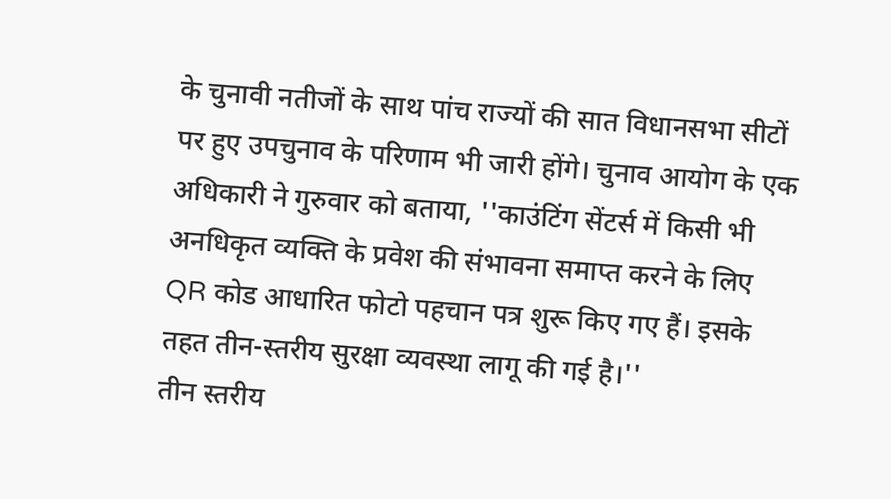के चुनावी नतीजों के साथ पांच राज्यों की सात विधानसभा सीटों पर हुए उपचुनाव के परिणाम भी जारी होंगे। चुनाव आयोग के एक अधिकारी ने गुरुवार को बताया, ''काउंटिंग सेंटर्स में किसी भी अनधिकृत व्यक्ति के प्रवेश की संभावना समाप्त करने के लिए QR कोड आधारित फोटो पहचान पत्र शुरू किए गए हैं। इसके तहत तीन-स्तरीय सुरक्षा व्यवस्था लागू की गई है।''
तीन स्तरीय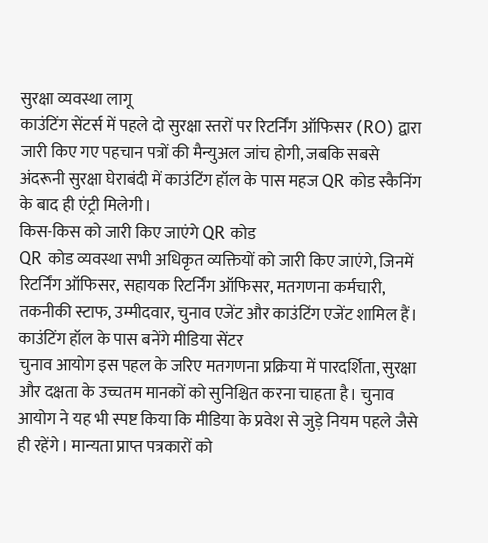सुरक्षा व्यवस्था लागू
काउंटिंग सेंटर्स में पहले दो सुरक्षा स्तरों पर रिटर्निंग ऑफिसर (RO) द्वारा जारी किए गए पहचान पत्रों की मैन्युअल जांच होगी, जबकि सबसे अंदरूनी सुरक्षा घेराबंदी में काउंटिंग हॉल के पास महज QR कोड स्कैनिंग के बाद ही एंट्री मिलेगी।
किस-किस को जारी किए जाएंगे QR कोड
QR कोड व्यवस्था सभी अधिकृत व्यक्तियों को जारी किए जाएंगे, जिनमें रिटर्निंग ऑफिसर, सहायक रिटर्निंग ऑफिसर, मतगणना कर्मचारी, तकनीकी स्टाफ, उम्मीदवार, चुनाव एजेंट और काउंटिंग एजेंट शामिल हैं।
काउंटिंग हॉल के पास बनेंगे मीडिया सेंटर
चुनाव आयोग इस पहल के जरिए मतगणना प्रक्रिया में पारदर्शिता, सुरक्षा और दक्षता के उच्चतम मानकों को सुनिश्चित करना चाहता है। चुनाव आयोग ने यह भी स्पष्ट किया कि मीडिया के प्रवेश से जुड़े नियम पहले जैसे ही रहेंगे। मान्यता प्राप्त पत्रकारों को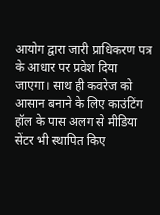आयोग द्वारा जारी प्राधिकरण पत्र के आधार पर प्रवेश दिया जाएगा। साथ ही कवरेज को आसान बनाने के लिए काउंटिंग हॉल के पास अलग से मीडिया सेंटर भी स्थापित किए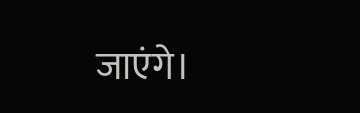जाएंगे।